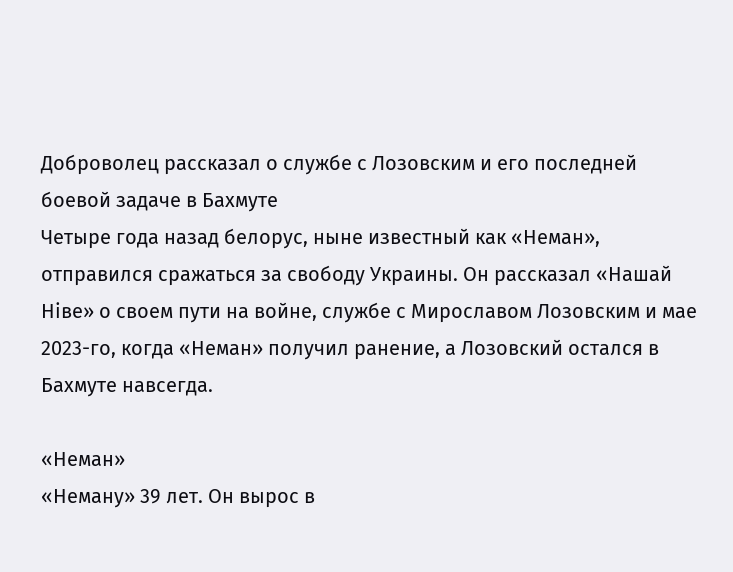Доброволец рассказал о службе с Лозовским и его последней боевой задаче в Бахмуте
Четыре года назад белорус, ныне известный как «Неман», отправился сражаться за свободу Украины. Он рассказал «Нашай Ніве» о своем пути на войне, службе с Мирославом Лозовским и мае 2023-го, когда «Неман» получил ранение, а Лозовский остался в Бахмуте навсегда.

«Неман»
«Неману» 39 лет. Он вырос в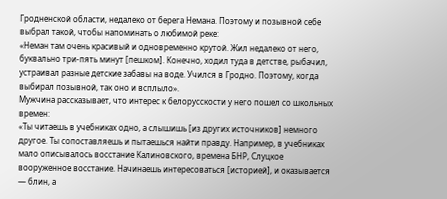Гродненской области, недалеко от берега Немана. Поэтому и позывной себе выбрал такой, чтобы напоминать о любимой реке:
«Неман там очень красивый и одновременно крутой. Жил недалеко от него, буквально три-пять минут [пешком]. Конечно, ходил туда в детстве, рыбачил, устраивал разные детские забавы на воде. Учился в Гродно. Поэтому, когда выбирал позывной, так оно и всплыло».
Мужчина рассказывает, что интерес к белорусскости у него пошел со школьных времен:
«Ты читаешь в учебниках одно, а слышишь [из других источников] немного другое. Ты сопоставляешь и пытаешься найти правду. Например, в учебниках мало описывалось восстание Калиновского, времена БНР, Слуцкое вооруженное восстание. Начинаешь интересоваться [историей], и оказывается — блин, а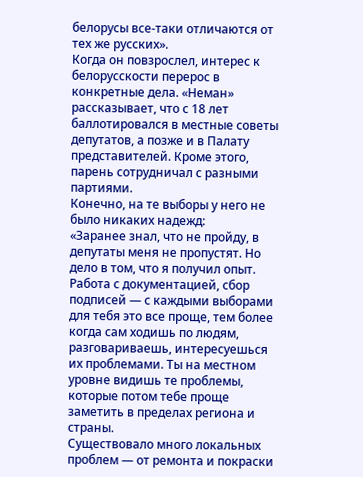белорусы все-таки отличаются от тех же русских».
Когда он повзрослел, интерес к белорусскости перерос в конкретные дела. «Неман» рассказывает, что с 18 лет баллотировался в местные советы депутатов, а позже и в Палату представителей. Кроме этого, парень сотрудничал с разными партиями.
Конечно, на те выборы у него не было никаких надежд:
«Заранее знал, что не пройду, в депутаты меня не пропустят. Но дело в том, что я получил опыт. Работа с документацией, сбор подписей — с каждыми выборами для тебя это все проще, тем более когда сам ходишь по людям, разговариваешь, интересуешься их проблемами. Ты на местном уровне видишь те проблемы, которые потом тебе проще заметить в пределах региона и страны.
Существовало много локальных проблем — от ремонта и покраски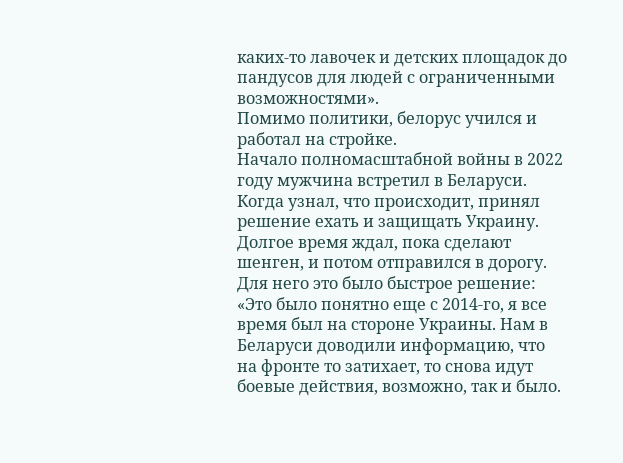каких-то лавочек и детских площадок до пандусов для людей с ограниченными возможностями».
Помимо политики, белорус учился и работал на стройке.
Начало полномасштабной войны в 2022 году мужчина встретил в Беларуси. Когда узнал, что происходит, принял решение ехать и защищать Украину. Долгое время ждал, пока сделают шенген, и потом отправился в дорогу.
Для него это было быстрое решение:
«Это было понятно еще с 2014-го, я все время был на стороне Украины. Нам в Беларуси доводили информацию, что на фронте то затихает, то снова идут боевые действия, возможно, так и было.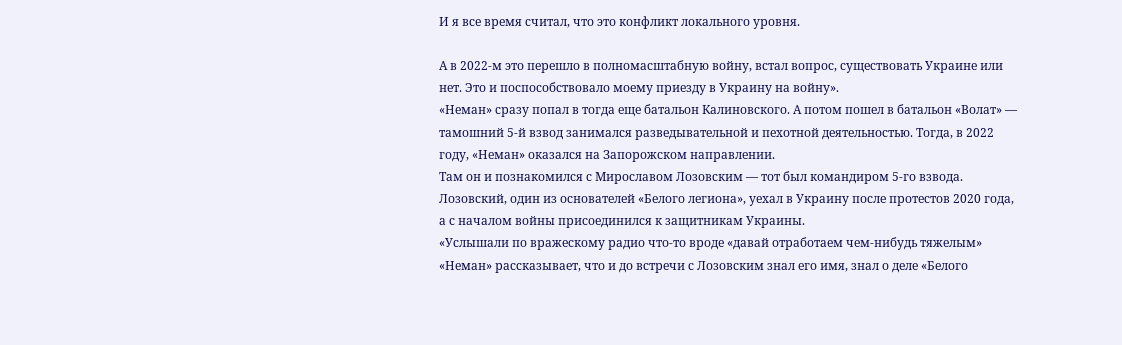И я все время считал, что это конфликт локального уровня.

А в 2022‑м это перешло в полномасштабную войну, встал вопрос, существовать Украине или нет. Это и поспособствовало моему приезду в Украину на войну».
«Неман» сразу попал в тогда еще батальон Калиновского. А потом пошел в батальон «Волат» — тамошний 5‑й взвод занимался разведывательной и пехотной деятельностью. Тогда, в 2022 году, «Неман» оказался на Запорожском направлении.
Там он и познакомился с Мирославом Лозовским — тот был командиром 5‑го взвода. Лозовский, один из основателей «Белого легиона», уехал в Украину после протестов 2020 года, а с началом войны присоединился к защитникам Украины.
«Услышали по вражескому радио что-то вроде «давай отработаем чем-нибудь тяжелым»
«Неман» рассказывает, что и до встречи с Лозовским знал его имя, знал о деле «Белого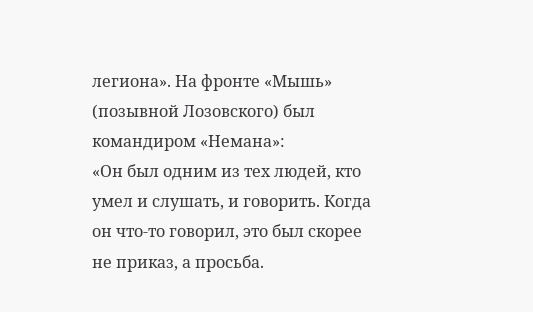легиона». На фронте «Мышь» (позывной Лозовского) был командиром «Немана»:
«Он был одним из тех людей, кто умел и слушать, и говорить. Когда он что-то говорил, это был скорее не приказ, а просьба.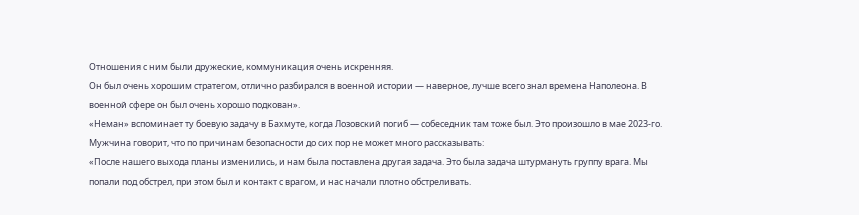Отношения с ним были дружеские, коммуникация очень искренняя.
Он был очень хорошим стратегом, отлично разбирался в военной истории — наверное, лучше всего знал времена Наполеона. В военной сфере он был очень хорошо подкован».
«Неман» вспоминает ту боевую задачу в Бахмуте, когда Лозовский погиб — собеседник там тоже был. Это произошло в мае 2023-го.
Мужчина говорит, что по причинам безопасности до сих пор не может много рассказывать:
«После нашего выхода планы изменились, и нам была поставлена другая задача. Это была задача штурмануть группу врага. Мы попали под обстрел, при этом был и контакт с врагом, и нас начали плотно обстреливать.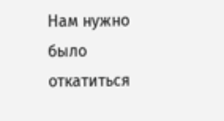Нам нужно было откатиться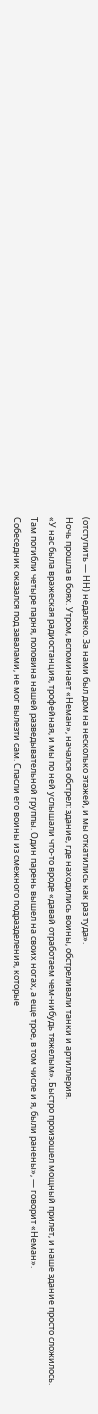(отступить — НН) недалеко. За нами был дом на несколько этажей, и мы откатились как раз туда».
Ночь прошла в боях. Утром, вспоминает «Неман», начался обстрел: здание, где находились воины, обстреливали танки и артиллерия.
«У нас была вражеская радиостанция, трофейная, и мы по ней услышали что-то вроде «давай отработаем чем-нибудь тяжелым». Быстро произошел мощный прилет, и наше здание просто сложилось.
Там погибли четыре парня, половина нашей разведывательной группы. Один парень вышел на своих ногах, а еще трое, в том числе и я, были ранены», — говорит «Неман».
Собеседник оказался под завалами, не мог вылезти сам. Спасли его воины из смежного подразделения, которые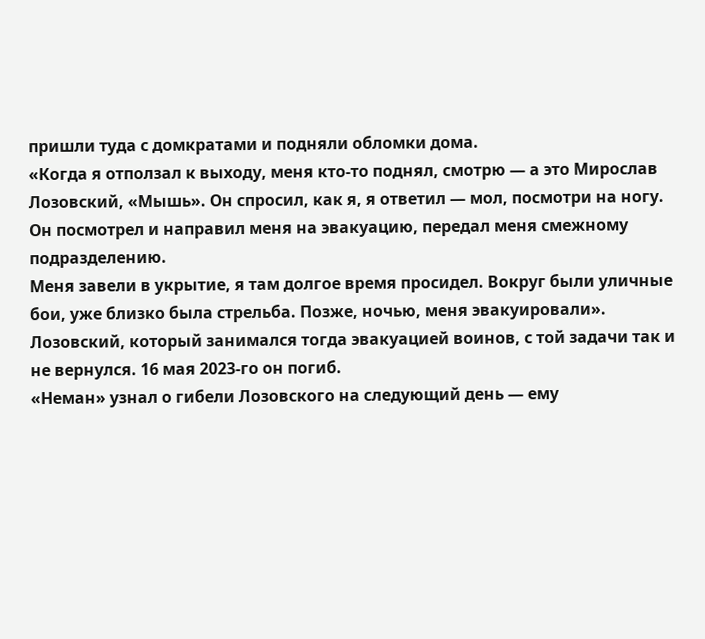пришли туда с домкратами и подняли обломки дома.
«Когда я отползал к выходу, меня кто-то поднял, смотрю — а это Мирослав Лозовский, «Мышь». Он спросил, как я, я ответил — мол, посмотри на ногу. Он посмотрел и направил меня на эвакуацию, передал меня смежному подразделению.
Меня завели в укрытие, я там долгое время просидел. Вокруг были уличные бои, уже близко была стрельба. Позже, ночью, меня эвакуировали».
Лозовский, который занимался тогда эвакуацией воинов, с той задачи так и не вернулся. 16 мая 2023‑го он погиб.
«Неман» узнал о гибели Лозовского на следующий день — ему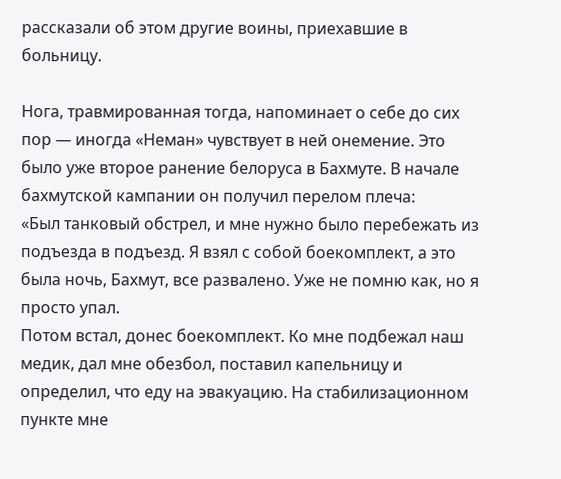рассказали об этом другие воины, приехавшие в больницу.

Нога, травмированная тогда, напоминает о себе до сих пор — иногда «Неман» чувствует в ней онемение. Это было уже второе ранение белоруса в Бахмуте. В начале бахмутской кампании он получил перелом плеча:
«Был танковый обстрел, и мне нужно было перебежать из подъезда в подъезд. Я взял с собой боекомплект, а это была ночь, Бахмут, все развалено. Уже не помню как, но я просто упал.
Потом встал, донес боекомплект. Ко мне подбежал наш медик, дал мне обезбол, поставил капельницу и определил, что еду на эвакуацию. На стабилизационном пункте мне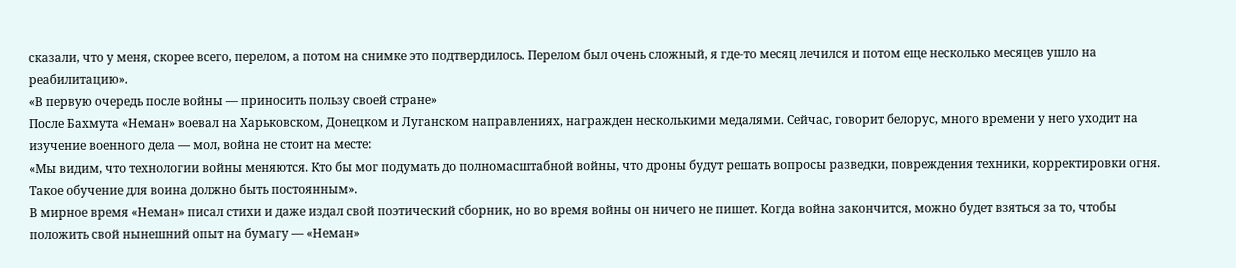сказали, что у меня, скорее всего, перелом, а потом на снимке это подтвердилось. Перелом был очень сложный, я где-то месяц лечился и потом еще несколько месяцев ушло на реабилитацию».
«В первую очередь после войны — приносить пользу своей стране»
После Бахмута «Неман» воевал на Харьковском, Донецком и Луганском направлениях, награжден несколькими медалями. Сейчас, говорит белорус, много времени у него уходит на изучение военного дела — мол, война не стоит на месте:
«Мы видим, что технологии войны меняются. Кто бы мог подумать до полномасштабной войны, что дроны будут решать вопросы разведки, повреждения техники, корректировки огня. Такое обучение для воина должно быть постоянным».
В мирное время «Неман» писал стихи и даже издал свой поэтический сборник, но во время войны он ничего не пишет. Когда война закончится, можно будет взяться за то, чтобы положить свой нынешний опыт на бумагу — «Неман»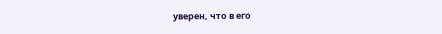уверен, что в его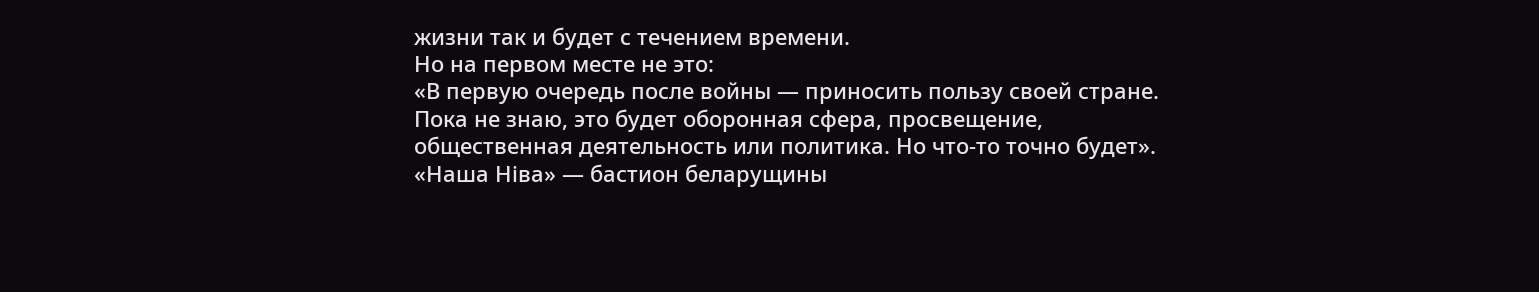жизни так и будет с течением времени.
Но на первом месте не это:
«В первую очередь после войны — приносить пользу своей стране. Пока не знаю, это будет оборонная сфера, просвещение, общественная деятельность или политика. Но что-то точно будет».
«Наша Нiва» — бастион беларущины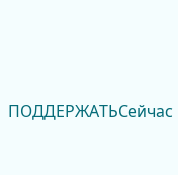ПОДДЕРЖАТЬСейчас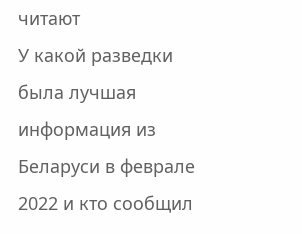читают
У какой разведки была лучшая информация из Беларуси в феврале 2022 и кто сообщил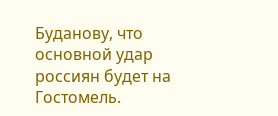Буданову, что основной удар россиян будет на Гостомель.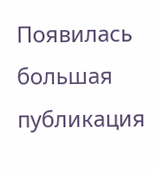Появилась большая публикация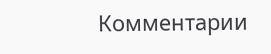Комментарии